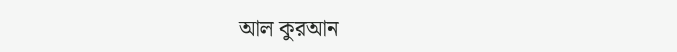আল কুরআন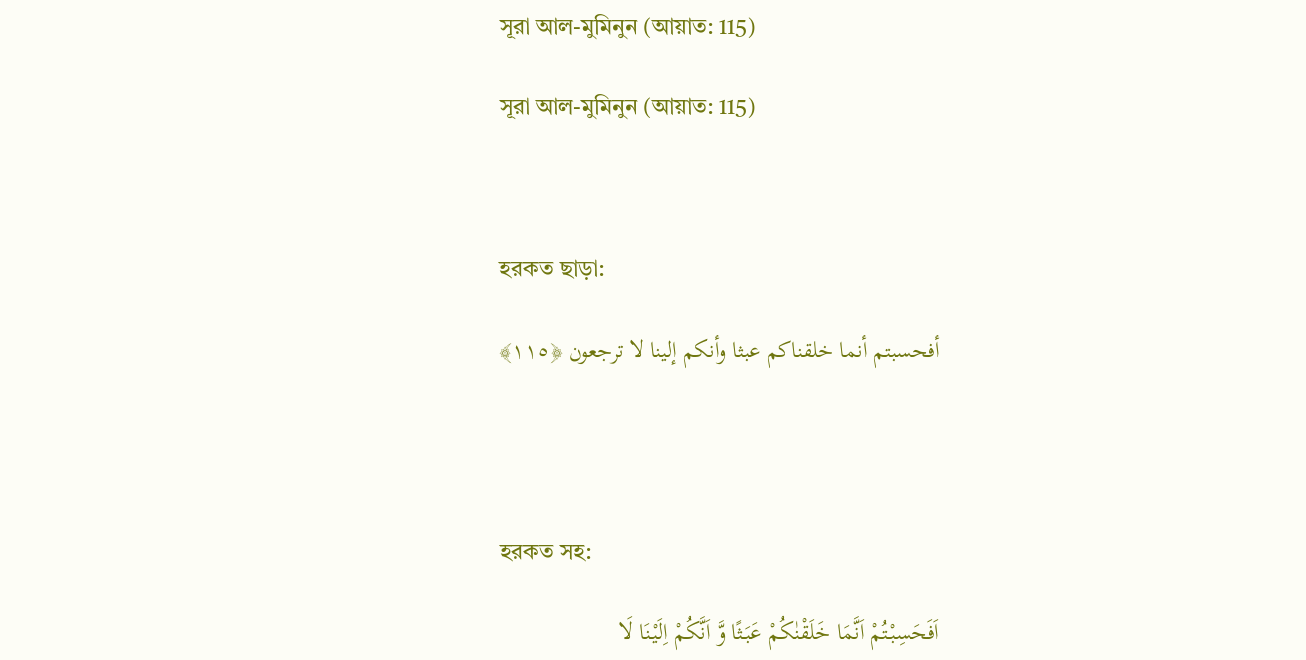সূরা আল-মুমিনুন (আয়াত: 115)

সূরা আল-মুমিনুন (আয়াত: 115)



হরকত ছাড়া:

أفحسبتم أنما خلقناكم عبثا وأنكم إلينا لا ترجعون ﴿١١٥﴾




হরকত সহ:

اَفَحَسِبْتُمْ اَنَّمَا خَلَقْنٰکُمْ عَبَثًا وَّ اَنَّکُمْ اِلَیْنَا لَا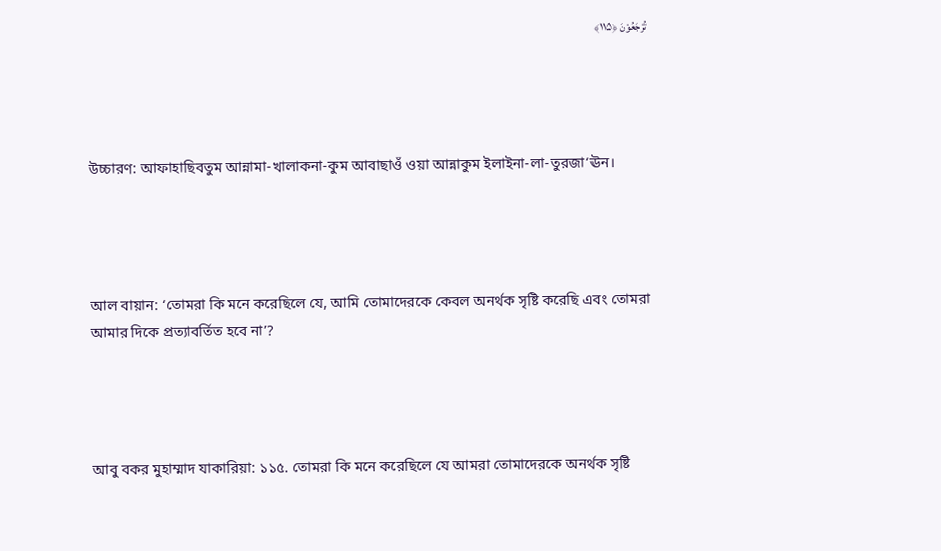تُرْجَعُوْنَ ﴿۱۱۵﴾




উচ্চারণ: আফাহাছিবতুম আন্নামা-খালাকনা-কুম আবাছাওঁ ওয়া আন্নাকুম ইলাইনা-লা-তুরজা‘ঊন।




আল বায়ান: ‘তোমরা কি মনে করেছিলে যে, আমি তোমাদেরকে কেবল অনর্থক সৃষ্টি করেছি এবং তোমরা আমার দিকে প্রত্যাবর্তিত হবে না’?




আবু বকর মুহাম্মাদ যাকারিয়া: ১১৫. তোমরা কি মনে করেছিলে যে আমরা তোমাদেরকে অনর্থক সৃষ্টি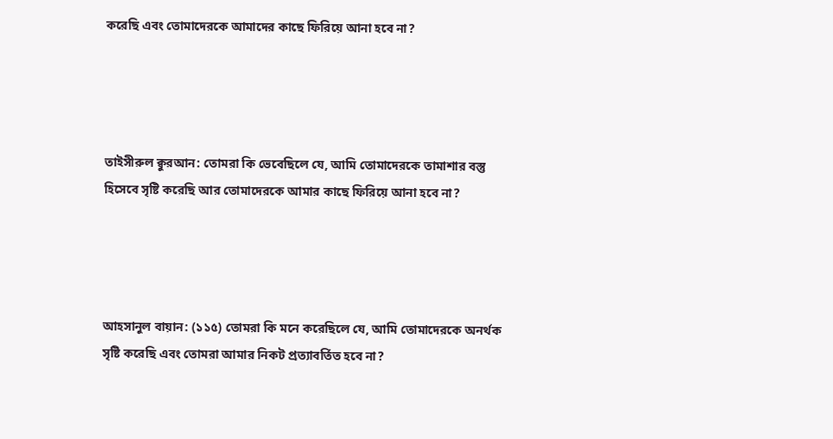করেছি এবং তোমাদেরকে আমাদের কাছে ফিরিয়ে আনা হবে না?




তাইসীরুল ক্বুরআন: তোমরা কি ভেবেছিলে যে, আমি তোমাদেরকে তামাশার বস্তু হিসেবে সৃষ্টি করেছি আর তোমাদেরকে আমার কাছে ফিরিয়ে আনা হবে না?




আহসানুল বায়ান: (১১৫) তোমরা কি মনে করেছিলে যে, আমি তোমাদেরকে অনর্থক সৃষ্টি করেছি এবং তোমরা আমার নিকট প্রত্যাবর্তিত হবে না?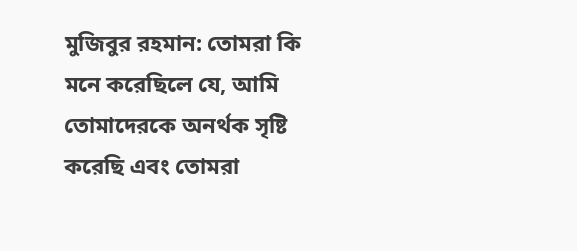মুজিবুর রহমান: তোমরা কি মনে করেছিলে যে, আমি তোমাদেরকে অনর্থক সৃষ্টি করেছি এবং তোমরা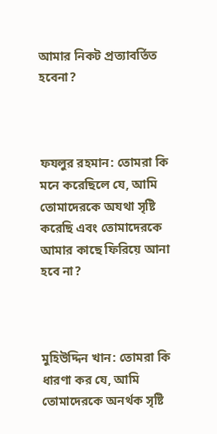আমার নিকট প্রত্যাবর্তিত হবেনা?



ফযলুর রহমান: তোমরা কি মনে করেছিলে যে, আমি তোমাদেরকে অযথা সৃষ্টি করেছি এবং তোমাদেরকে আমার কাছে ফিরিয়ে আনা হবে না?



মুহিউদ্দিন খান: তোমরা কি ধারণা কর যে, আমি তোমাদেরকে অনর্থক সৃষ্টি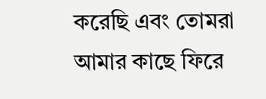করেছি এবং তোমরা আমার কাছে ফিরে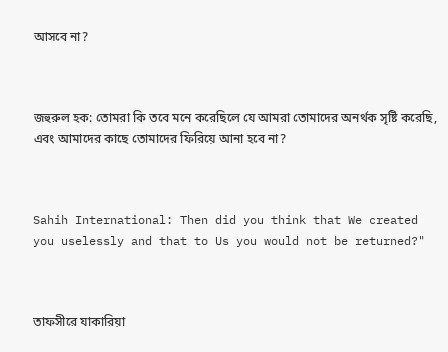আসবে না?



জহুরুল হক: তোমরা কি তবে মনে করেছিলে যে আমরা তোমাদের অনর্থক সৃষ্টি করেছি, এবং আমাদের কাছে তোমাদের ফিরিয়ে আনা হবে না?



Sahih International: Then did you think that We created you uselessly and that to Us you would not be returned?"



তাফসীরে যাকারিয়া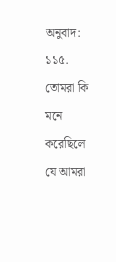অনুবাদ: ১১৫. তোমরা কি মনে করেছিলে যে আমরা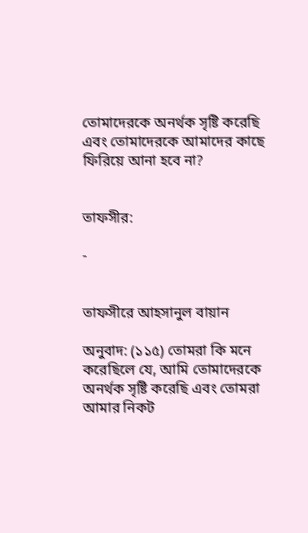তোমাদেরকে অনর্থক সৃষ্টি করেছি এবং তোমাদেরকে আমাদের কাছে ফিরিয়ে আনা হবে না?


তাফসীর:

-


তাফসীরে আহসানুল বায়ান

অনুবাদ: (১১৫) তোমরা কি মনে করেছিলে যে, আমি তোমাদেরকে অনর্থক সৃষ্টি করেছি এবং তোমরা আমার নিকট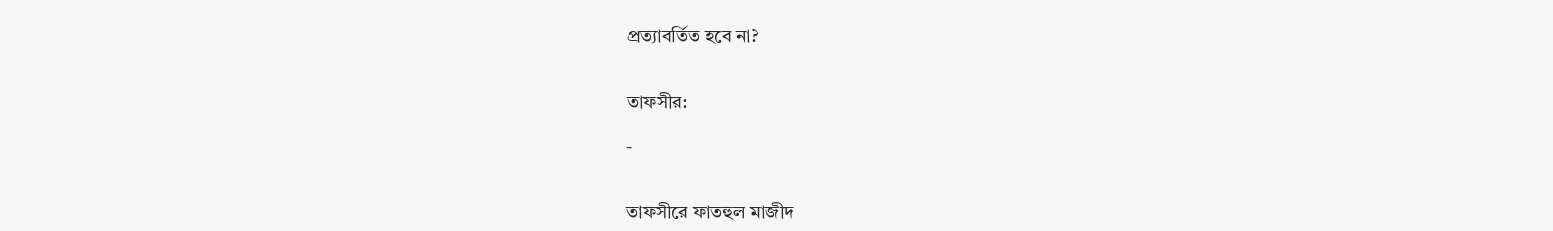প্রত্যাবর্তিত হবে না?


তাফসীর:

-


তাফসীরে ফাতহুল মাজীদ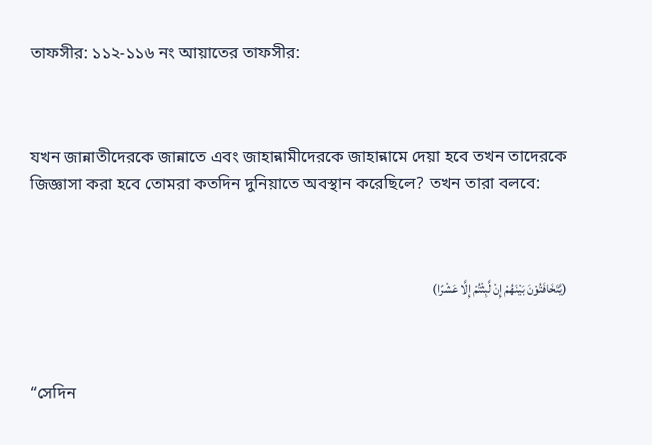তাফসীর: ১১২-১১৬ নং আয়াতের তাফসীর:



যখন জান্নাতীদেরকে জান্নাতে এবং জাহান্নামীদেরকে জাহান্নামে দেয়া হবে তখন তাদেরকে জিজ্ঞাসা করা হবে তোমরা কতদিন দুনিয়াতে অবস্থান করেছিলে? তখন তারা বলবে:



(يَّتَخَافَتُوْنَ بَيْنَهُمْ إِنْ لَّبِثْتُمْ إِلَّا عَشْرًا)



“সেদিন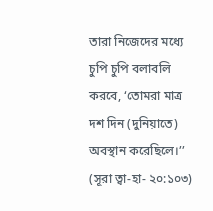তারা নিজেদের মধ্যে চুপি চুপি বলাবলি করবে, ‘তোমরা মাত্র দশ দিন (দুনিয়াতে) অবস্থান করেছিলে।’’ (সূরা ত্বা-হা- ২০:১০৩)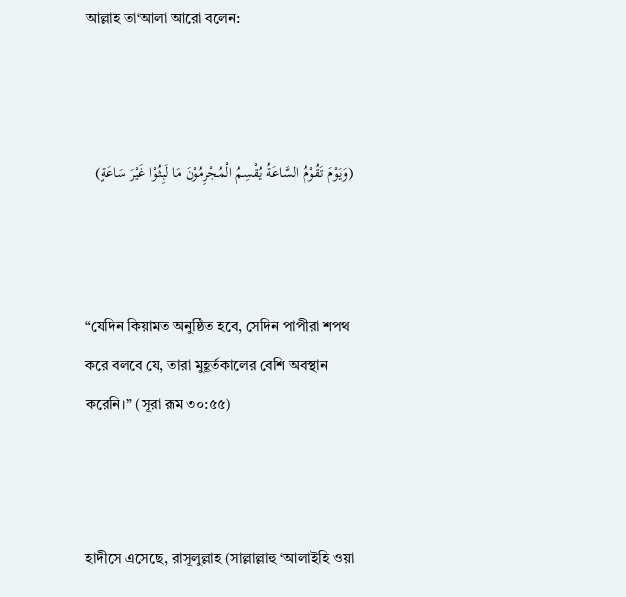আল্লাহ তা‘আলা আরো বলেন:



(وَيَوْمَ تَقُوْمُ السَّاعَةُ يُقْسِمُ الْمُجْرِمُوْنَ مَا لَبِثُوْا غَيْرَ سَاعَةٍ)



“যেদিন কিয়ামত অনুষ্ঠিত হবে, সেদিন পাপীরা শপথ করে বলবে যে, তারা মুহূর্তকালের বেশি অবস্থান করেনি।” (সূরা রূম ৩০:৫৫)



হাদীসে এসেছে, রাসূলুল্লাহ (সাল্লাল্লাহু ‘আলাইহি ওয়া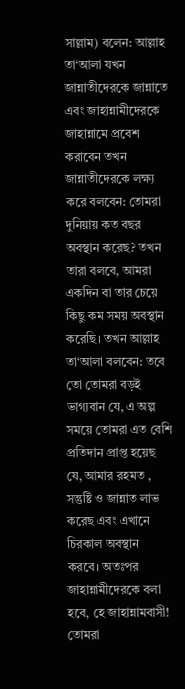সাল্লাম) বলেন: আল্লাহ তা‘আলা যখন জান্নাতীদেরকে জান্নাতে এবং জাহান্নামীদেরকে জাহান্নামে প্রবেশ করাবেন তখন জান্নাতীদেরকে লক্ষ্য করে বলবেন: তোমরা দুনিয়ায় কত বছর অবস্থান করেছ? তখন তারা বলবে, আমরা একদিন বা তার চেয়ে কিছু কম সময় অবস্থান করেছি। তখন আল্লাহ তা‘আলা বলবেন: তবে তো তোমরা বড়ই ভাগ্যবান যে, এ অল্প সময়ে তোমরা এত বেশি প্রতিদান প্রাপ্ত হয়েছ যে, আমার রহমত , সন্তুষ্টি ও জান্নাত লাভ করেছ এবং এখানে চিরকাল অবস্থান করবে। অতঃপর জাহান্নামীদেরকে বলা হবে, হে জাহান্নামবাসী! তোমরা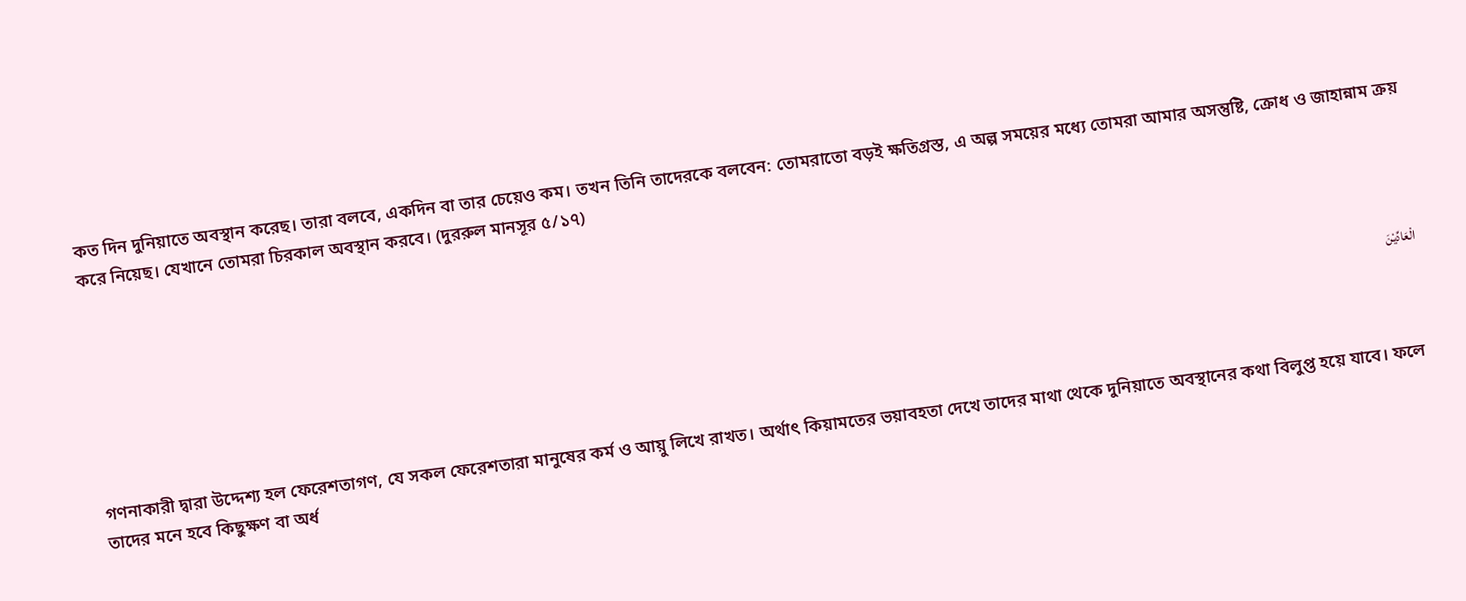কত দিন দুনিয়াতে অবস্থান করেছ। তারা বলবে, একদিন বা তার চেয়েও কম। তখন তিনি তাদেরকে বলবেন: তোমরাতো বড়ই ক্ষতিগ্রস্ত, এ অল্প সময়ের মধ্যে তোমরা আমার অসন্তুষ্টি, ক্রোধ ও জাহান্নাম ক্রয় করে নিয়েছ। যেখানে তোমরা চিরকাল অবস্থান করবে। (দুররুল মানসূর ৫/১৭)



الْعَادِّيْنَ



গণনাকারী দ্বারা উদ্দেশ্য হল ফেরেশতাগণ, যে সকল ফেরেশতারা মানুষের কর্ম ও আয়ু লিখে রাখত। অর্থাৎ কিয়ামতের ভয়াবহতা দেখে তাদের মাথা থেকে দুনিয়াতে অবস্থানের কথা বিলুপ্ত হয়ে যাবে। ফলে তাদের মনে হবে কিছুক্ষণ বা অর্ধ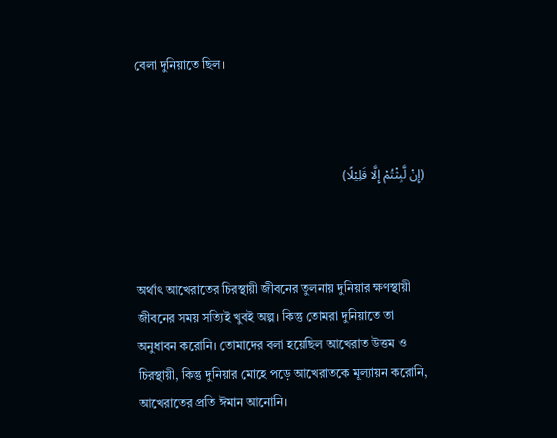বেলা দুনিয়াতে ছিল।



(إِنْ لَّبِثْتُمْ إِلَّا قَلِيْلًا)



অর্থাৎ আখেরাতের চিরস্থায়ী জীবনের তুলনায় দুনিয়ার ক্ষণস্থায়ী জীবনের সময় সত্যিই খুবই অল্প। কিন্তু তোমরা দুনিয়াতে তা অনুধাবন করোনি। তোমাদের বলা হয়েছিল আখেরাত উত্তম ও চিরস্থায়ী, কিন্তু দুনিয়ার মোহে পড়ে আখেরাতকে মূল্যায়ন করোনি, আখেরাতের প্রতি ঈমান আনোনি।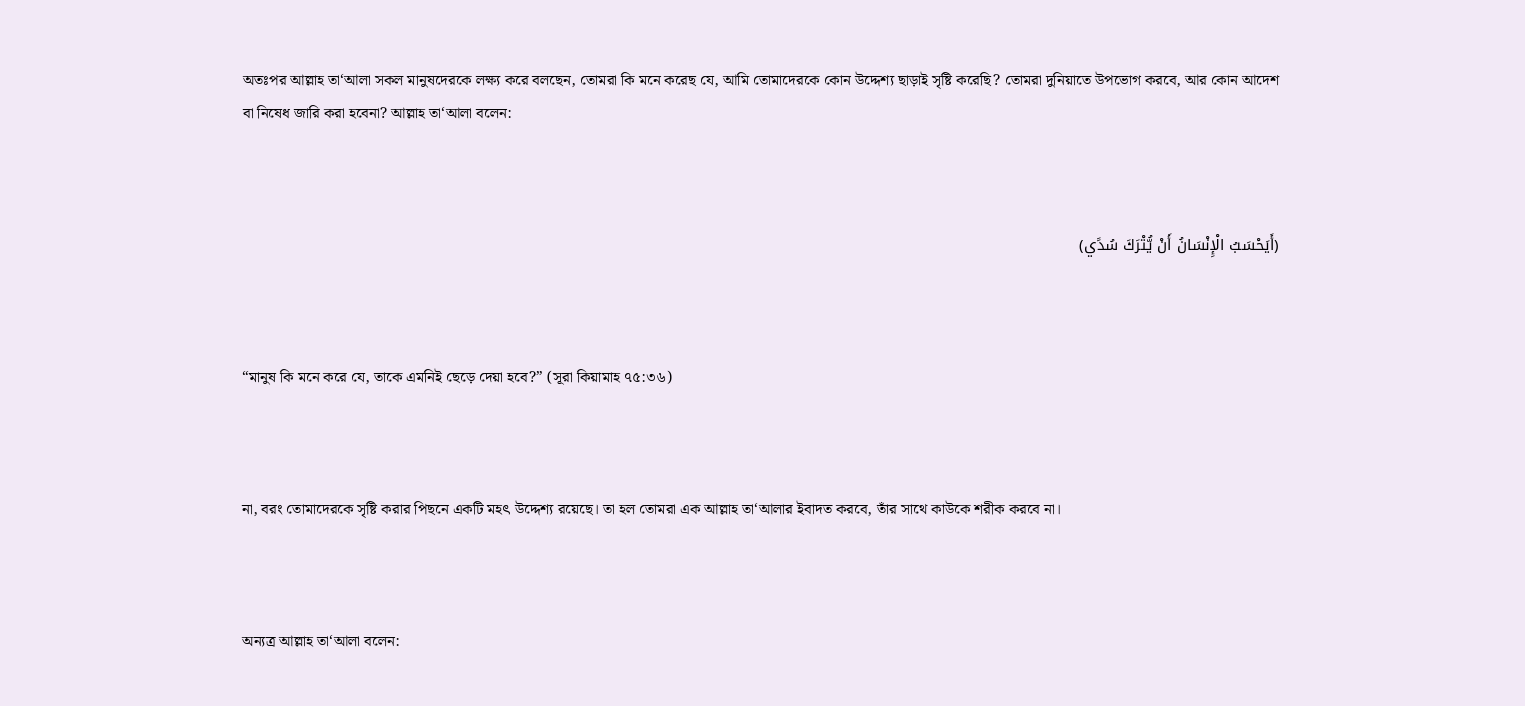অতঃপর আল্লাহ তা‘আলা সকল মানুষদেরকে লক্ষ্য করে বলছেন, তোমরা কি মনে করেছ যে, আমি তোমাদেরকে কোন উদ্দেশ্য ছাড়াই সৃষ্টি করেছি? তোমরা দুনিয়াতে উপভোগ করবে, আর কোন আদেশ বা নিষেধ জারি করা হবেনা? আল্লাহ তা‘আলা বলেন:



(أَيَحْسَبُ الْإِنْسَانُ أَنْ يُّتْرَكَ سُدًي)



“মানুষ কি মনে করে যে, তাকে এমনিই ছেড়ে দেয়া হবে?” (সূরা কিয়ামাহ ৭৫:৩৬)



না, বরং তোমাদেরকে সৃষ্টি করার পিছনে একটি মহৎ উদ্দেশ্য রয়েছে। তা হল তোমরা এক আল্লাহ তা‘আলার ইবাদত করবে, তাঁর সাথে কাউকে শরীক করবে না।



অন্যত্র আল্লাহ তা‘আলা বলেন: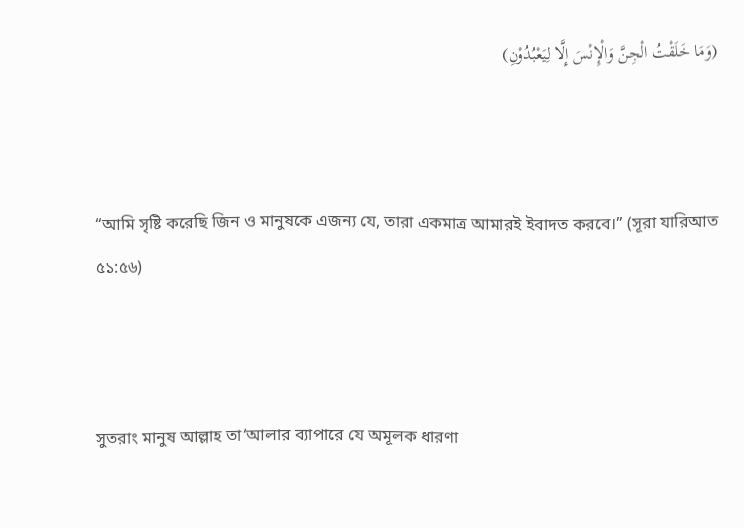(وَمَا خَلَقْتُ الْجِنَّ وَالْإِنْسَ إِلَّا لِيَعْبُدُوْنِ)



“আমি সৃষ্টি করেছি জিন ও মানুষকে এজন্য যে, তারা একমাত্র আমারই ইবাদত করবে।” (সূরা যারিআত ৫১:৫৬)



সুতরাং মানুষ আল্লাহ তা‘আলার ব্যাপারে যে অমূলক ধারণা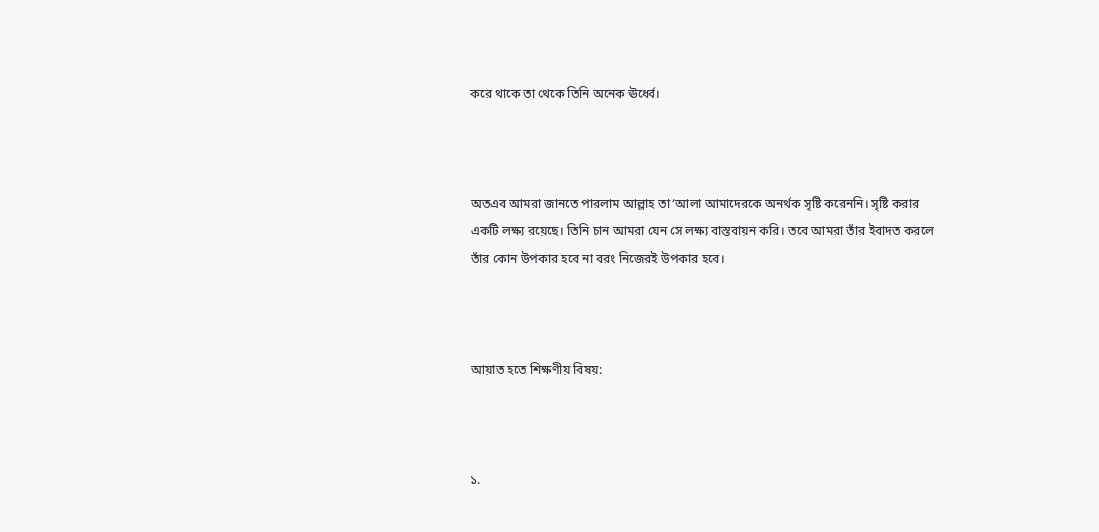করে থাকে তা থেকে তিনি অনেক ঊর্ধ্বে।



অতএব আমরা জানতে পারলাম আল্লাহ তা‘আলা আমাদেরকে অনর্থক সৃষ্টি করেননি। সৃষ্টি করার একটি লক্ষ্য রয়েছে। তিনি চান আমরা যেন সে লক্ষ্য বাস্তবায়ন করি। তবে আমরা তাঁর ইবাদত করলে তাঁর কোন উপকার হবে না বরং নিজেরই উপকার হবে।



আয়াত হতে শিক্ষণীয় বিষয়:



১.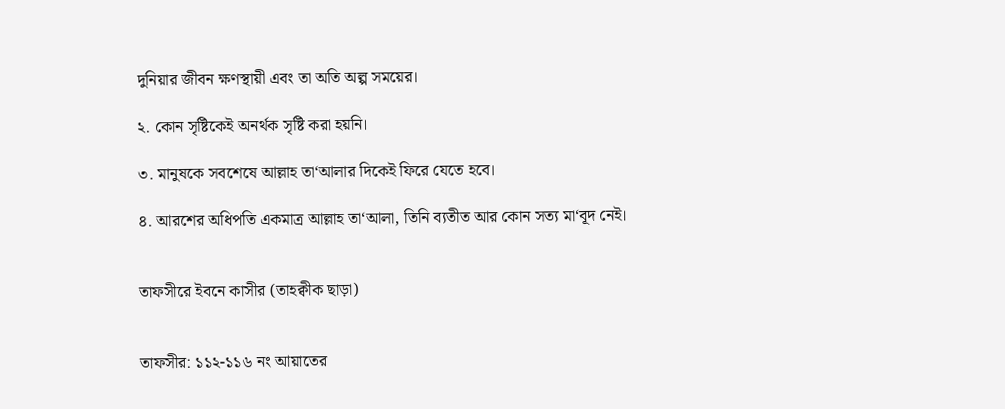দুনিয়ার জীবন ক্ষণস্থায়ী এবং তা অতি অল্প সময়ের।

২. কোন সৃষ্টিকেই অনর্থক সৃষ্টি করা হয়নি।

৩. মানুষকে সবশেষে আল্লাহ তা‘আলার দিকেই ফিরে যেতে হবে।

৪. আরশের অধিপতি একমাত্র আল্লাহ তা‘আলা, তিনি ব্যতীত আর কোন সত্য মা‘বূদ নেই।


তাফসীরে ইবনে কাসীর (তাহক্বীক ছাড়া)


তাফসীর: ১১২-১১৬ নং আয়াতের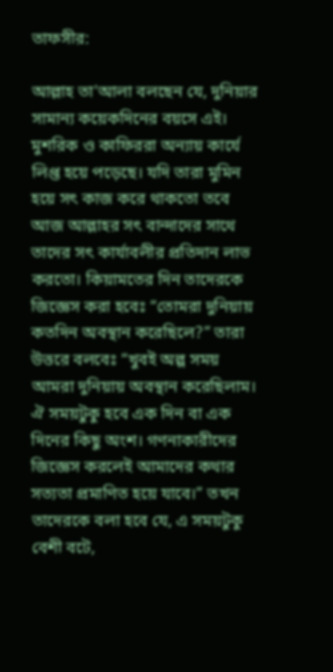তাফসীর:

আল্লাহ তা'আলা বলছেন যে, দুনিয়ার সামান্য কয়েকদিনের বয়সে এই। মুশরিক ও কাফিররা অন্যায় কার্যে লিপ্ত হয়ে পড়েছে। যদি তারা মুমিন হয়ে সৎ কাজ করে থাকতো তবে আজ আল্লাহর সৎ বান্দাদের সাথে তাদের সৎ কার্যাবলীর প্রতিদান লাভ করতো। কিয়ামতের দিন তাদেরকে জিজ্ঞেস করা হবেঃ “তোমরা দুনিয়ায় কতদিন অবস্থান করেছিলে?” তারা উত্তরে বলবেঃ “খুবই অল্প সময় আমরা দুনিয়ায় অবস্থান করেছিলাম। ঐ সময়টুকু হবে এক দিন বা এক দিনের কিছু অংশ। গণনাকারীদের জিজ্ঞেস করলেই আমাদের কথার সত্যতা প্রমাণিত হয়ে যাবে।” তখন তাদেরকে বলা হবে যে, এ সময়টুকু বেশী বটে,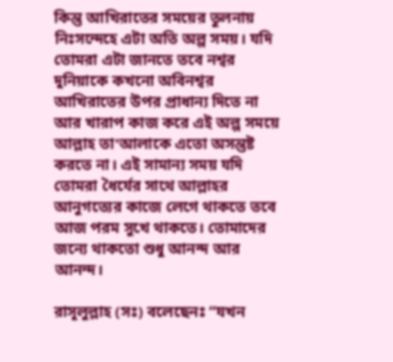কিন্তু আখিরাতের সময়ের তুলনায় নিঃসন্দেহে এটা অতি অল্প সময়। যদি তোমরা এটা জানতে তবে নশ্বর দুনিয়াকে কখনো অবিনশ্বর আখিরাতের উপর প্রাধান্য দিতে না আর খারাপ কাজ করে এই অল্প সময়ে আল্লাহ তা'আলাকে এতো অসন্তুষ্ট করতে না। এই সামান্য সময় যদি তোমরা ধৈর্যের সাথে আল্লাহর আনুগত্যের কাজে লেগে থাকতে তবে আজ পরম সুখে থাকতে। তোমাদের জন্যে থাকতো শুধু আনন্দ আর আনন্দ।

রাসূলুল্লাহ (সঃ) বলেছেনঃ “যখন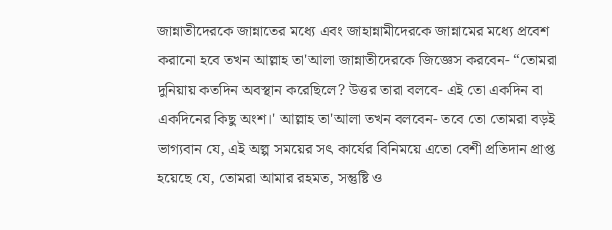জান্নাতীদেরকে জান্নাতের মধ্যে এবং জাহান্নামীদেরকে জান্নামের মধ্যে প্রবেশ করানো হবে তখন আল্লাহ তা'আলা জান্নাতীদেরকে জিজ্ঞেস করবেন- “তোমরা দুনিয়ায় কতদিন অবস্থান করেছিলে? উত্তর তারা বলবে- এই তো একদিন বা একদিনের কিছু অংশ।' আল্লাহ তা'আলা তখন বলবেন- তবে তো তোমরা বড়ই ভাগ্যবান যে, এই অল্প সময়ের সৎ কার্যের বিনিময়ে এতো বেশী প্রতিদান প্রাপ্ত হয়েছে যে, তোমরা আমার রহমত, সন্তুষ্টি ও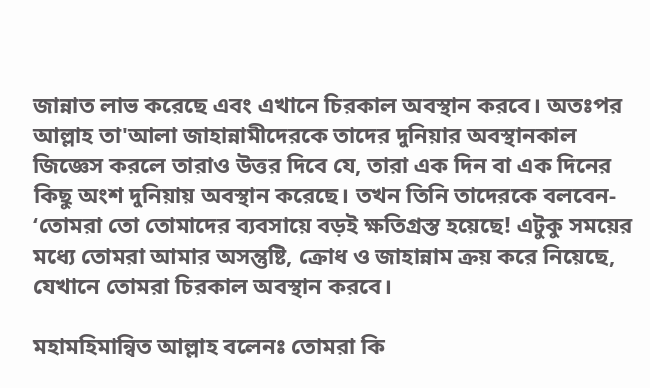জান্নাত লাভ করেছে এবং এখানে চিরকাল অবস্থান করবে। অতঃপর আল্লাহ তা'আলা জাহান্নামীদেরকে তাদের দুনিয়ার অবস্থানকাল জিজ্ঞেস করলে তারাও উত্তর দিবে যে, তারা এক দিন বা এক দিনের কিছু অংশ দুনিয়ায় অবস্থান করেছে। তখন তিনি তাদেরকে বলবেন- ‘তোমরা তো তোমাদের ব্যবসায়ে বড়ই ক্ষতিগ্রস্ত হয়েছে! এটুকু সময়ের মধ্যে তোমরা আমার অসন্তুষ্টি, ক্রোধ ও জাহান্নাম ক্রয় করে নিয়েছে, যেখানে তোমরা চিরকাল অবস্থান করবে।

মহামহিমান্বিত আল্লাহ বলেনঃ তোমরা কি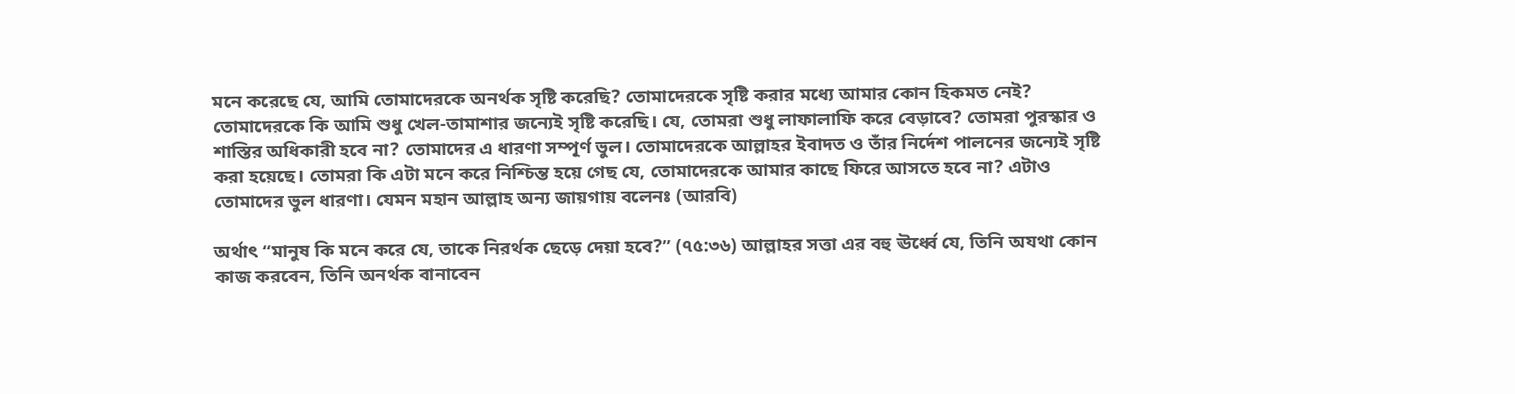মনে করেছে যে, আমি তোমাদেরকে অনর্থক সৃষ্টি করেছি? তোমাদেরকে সৃষ্টি করার মধ্যে আমার কোন হিকমত নেই? তোমাদেরকে কি আমি শুধু খেল-তামাশার জন্যেই সৃষ্টি করেছি। যে, তোমরা শুধু লাফালাফি করে বেড়াবে? তোমরা পুরস্কার ও শাস্তির অধিকারী হবে না? তোমাদের এ ধারণা সম্পূর্ণ ভুল। তোমাদেরকে আল্লাহর ইবাদত ও তাঁর নির্দেশ পালনের জন্যেই সৃষ্টি করা হয়েছে। তোমরা কি এটা মনে করে নিশ্চিন্ত হয়ে গেছ যে, তোমাদেরকে আমার কাছে ফিরে আসতে হবে না? এটাও তোমাদের ভুল ধারণা। যেমন মহান আল্লাহ অন্য জায়গায় বলেনঃ (আরবি)

অর্থাৎ “মানুষ কি মনে করে যে, তাকে নিরর্থক ছেড়ে দেয়া হবে?” (৭৫:৩৬) আল্লাহর সত্তা এর বহু ঊর্ধ্বে যে, তিনি অযথা কোন কাজ করবেন, তিনি অনর্থক বানাবেন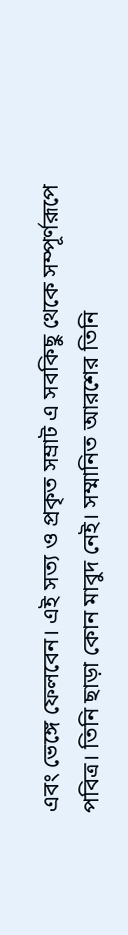এবং ভেঙ্গে ফেলবেন। এই সত্য ও প্রকৃত সম্রাট এ সবকিছু থেকে সম্পূর্ণরূপে পবিত্র। তিনি ছাড়া কোন মাবুদ নেই। সম্মানিত আরশের তিনি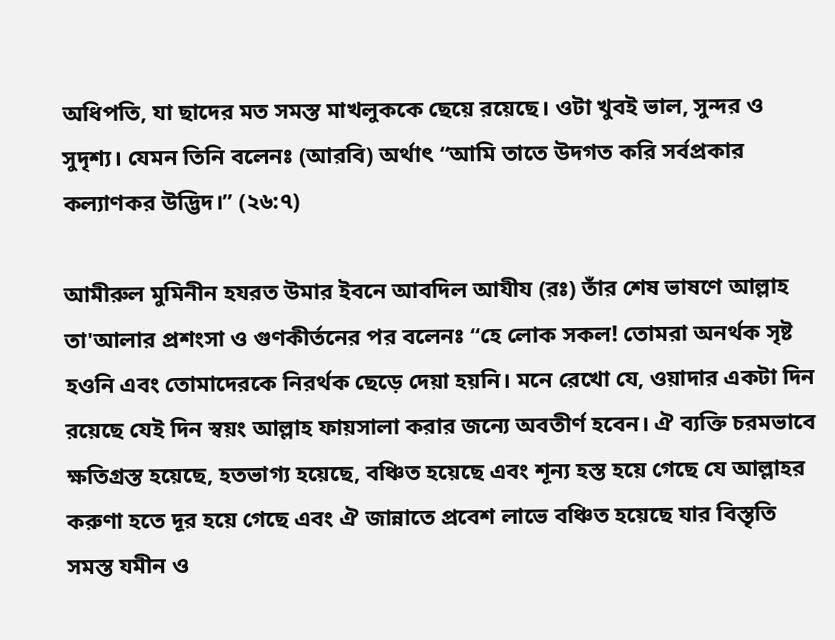অধিপতি, যা ছাদের মত সমস্ত মাখলুককে ছেয়ে রয়েছে। ওটা খুবই ভাল, সুন্দর ও সুদৃশ্য। যেমন তিনি বলেনঃ (আরবি) অর্থাৎ “আমি তাতে উদগত করি সর্বপ্রকার কল্যাণকর উদ্ভিদ।” (২৬:৭)

আমীরুল মুমিনীন হযরত উমার ইবনে আবদিল আযীয (রঃ) তাঁর শেষ ভাষণে আল্লাহ তা'আলার প্রশংসা ও গুণকীর্তনের পর বলেনঃ “হে লোক সকল! তোমরা অনর্থক সৃষ্ট হওনি এবং তোমাদেরকে নিরর্থক ছেড়ে দেয়া হয়নি। মনে রেখো যে, ওয়াদার একটা দিন রয়েছে যেই দিন স্বয়ং আল্লাহ ফায়সালা করার জন্যে অবতীর্ণ হবেন। ঐ ব্যক্তি চরমভাবে ক্ষতিগ্রস্ত হয়েছে, হতভাগ্য হয়েছে, বঞ্চিত হয়েছে এবং শূন্য হস্ত হয়ে গেছে যে আল্লাহর করুণা হতে দূর হয়ে গেছে এবং ঐ জান্নাতে প্রবেশ লাভে বঞ্চিত হয়েছে যার বিস্তৃতি সমস্ত যমীন ও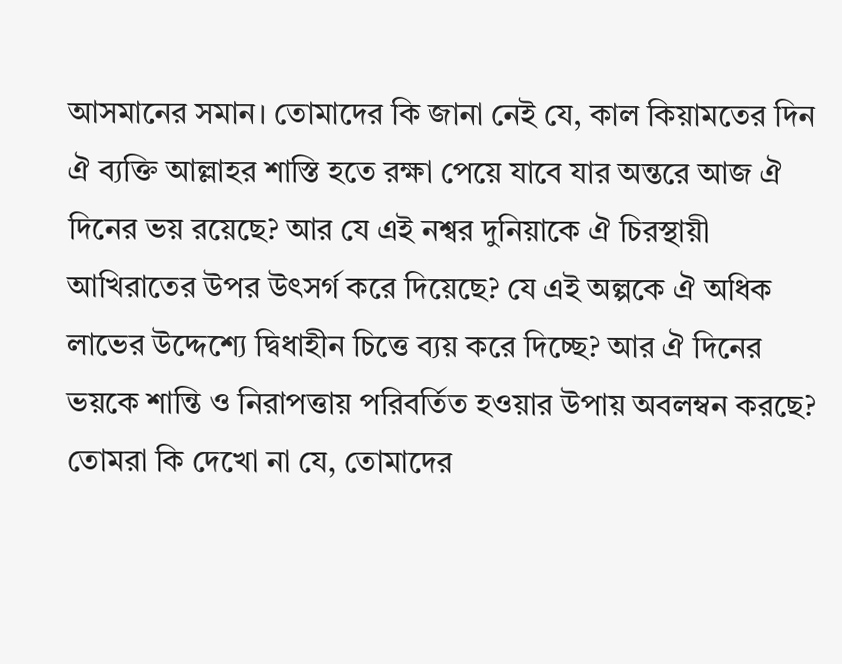আসমানের সমান। তোমাদের কি জানা নেই যে, কাল কিয়ামতের দিন ঐ ব্যক্তি আল্লাহর শাস্তি হতে রক্ষা পেয়ে যাবে যার অন্তরে আজ ঐ দিনের ভয় রয়েছে? আর যে এই নশ্বর দুনিয়াকে ঐ চিরস্থায়ী আখিরাতের উপর উৎসর্গ করে দিয়েছে? যে এই অল্পকে ঐ অধিক লাভের উদ্দেশ্যে দ্বিধাহীন চিত্তে ব্যয় করে দিচ্ছে? আর ঐ দিনের ভয়কে শান্তি ও নিরাপত্তায় পরিবর্তিত হওয়ার উপায় অবলম্বন করছে? তোমরা কি দেখো না যে, তোমাদের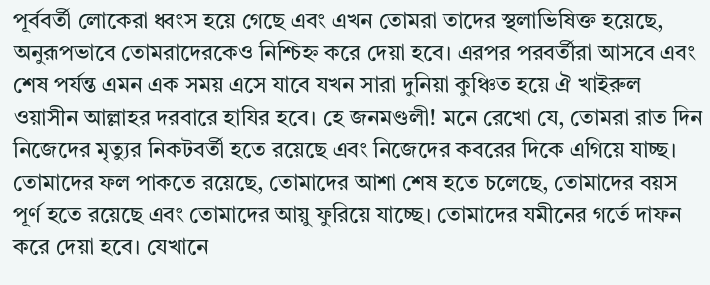পূর্ববর্তী লোকেরা ধ্বংস হয়ে গেছে এবং এখন তোমরা তাদের স্থলাভিষিক্ত হয়েছে, অনুরূপভাবে তোমরাদেরকেও নিশ্চিহ্ন করে দেয়া হবে। এরপর পরবর্তীরা আসবে এবং শেষ পর্যন্ত এমন এক সময় এসে যাবে যখন সারা দুনিয়া কুঞ্চিত হয়ে ঐ খাইরুল ওয়াসীন আল্লাহর দরবারে হাযির হবে। হে জনমণ্ডলী! মনে রেখো যে, তোমরা রাত দিন নিজেদের মৃত্যুর নিকটবর্তী হতে রয়েছে এবং নিজেদের কবরের দিকে এগিয়ে যাচ্ছ। তোমাদের ফল পাকতে রয়েছে, তোমাদের আশা শেষ হতে চলেছে, তোমাদের বয়স পূর্ণ হতে রয়েছে এবং তোমাদের আয়ু ফুরিয়ে যাচ্ছে। তোমাদের যমীনের গর্তে দাফন করে দেয়া হবে। যেখানে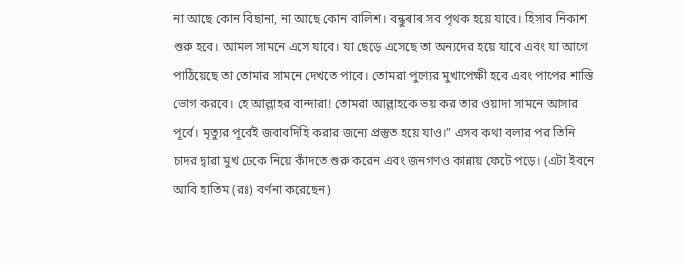না আছে কোন বিছানা, না আছে কোন বালিশ। বন্ধুৰাৰ সব পৃথক হয়ে যাবে। হিসাব নিকাশ শুরু হবে। আমল সামনে এসে যাবে। যা ছেড়ে এসেছে তা অন্যদের হয়ে যাবে এবং যা আগে পাঠিয়েছে তা তোমার সামনে দেখতে পাবে। তোমরা পুণ্যের মুখাপেক্ষী হবে এবং পাপের শাস্তি ভোগ করবে। হে আল্লাহর বান্দারা! তোমরা আল্লাহকে ভয় কর তার ওয়াদা সামনে আসার পূর্বে। মৃত্যুর পূর্বেই জবাবদিহি করার জন্যে প্রস্তুত হয়ে যাও।” এসব কথা বলার পর তিনি চাদর দ্বারা মুখ ঢেকে নিয়ে কাঁদতে শুরু করেন এবং জনগণও কান্নায় ফেটে পড়ে। (এটা ইবনে আবি হাতিম (রঃ) বর্ণনা করেছেন)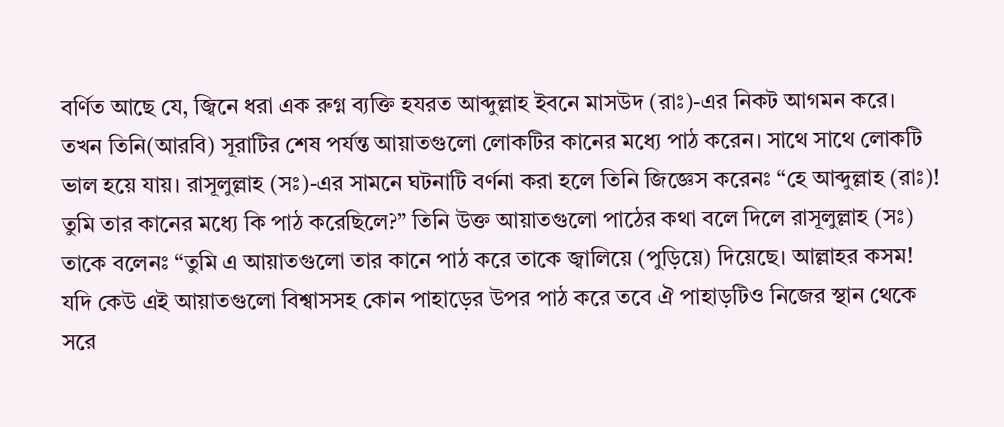বর্ণিত আছে যে, জ্বিনে ধরা এক রুগ্ন ব্যক্তি হযরত আব্দুল্লাহ ইবনে মাসউদ (রাঃ)-এর নিকট আগমন করে। তখন তিনি(আরবি) সূরাটির শেষ পর্যন্ত আয়াতগুলো লোকটির কানের মধ্যে পাঠ করেন। সাথে সাথে লোকটি ভাল হয়ে যায়। রাসূলুল্লাহ (সঃ)-এর সামনে ঘটনাটি বর্ণনা করা হলে তিনি জিজ্ঞেস করেনঃ “হে আব্দুল্লাহ (রাঃ)! তুমি তার কানের মধ্যে কি পাঠ করেছিলে?” তিনি উক্ত আয়াতগুলো পাঠের কথা বলে দিলে রাসূলুল্লাহ (সঃ) তাকে বলেনঃ “তুমি এ আয়াতগুলো তার কানে পাঠ করে তাকে জ্বালিয়ে (পুড়িয়ে) দিয়েছে। আল্লাহর কসম! যদি কেউ এই আয়াতগুলো বিশ্বাসসহ কোন পাহাড়ের উপর পাঠ করে তবে ঐ পাহাড়টিও নিজের স্থান থেকে সরে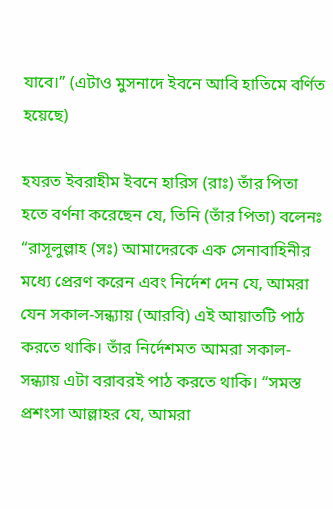যাবে।” (এটাও মুসনাদে ইবনে আবি হাতিমে বর্ণিত হয়েছে)

হযরত ইবরাহীম ইবনে হারিস (রাঃ) তাঁর পিতা হতে বর্ণনা করেছেন যে, তিনি (তাঁর পিতা) বলেনঃ “রাসূলুল্লাহ (সঃ) আমাদেরকে এক সেনাবাহিনীর মধ্যে প্রেরণ করেন এবং নির্দেশ দেন যে, আমরা যেন সকাল-সন্ধ্যায় (আরবি) এই আয়াতটি পাঠ করতে থাকি। তাঁর নির্দেশমত আমরা সকাল-সন্ধ্যায় এটা বরাবরই পাঠ করতে থাকি। “সমস্ত প্রশংসা আল্লাহর যে, আমরা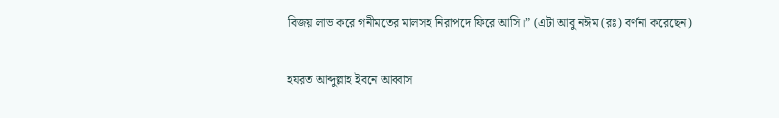বিজয় লাভ করে গনীমতের মালসহ নিরাপদে ফিরে আসি।” (এটা আবু নঈম (রঃ) বর্ণনা করেছেন)

হযরত আব্দুল্লাহ ইবনে আব্বাস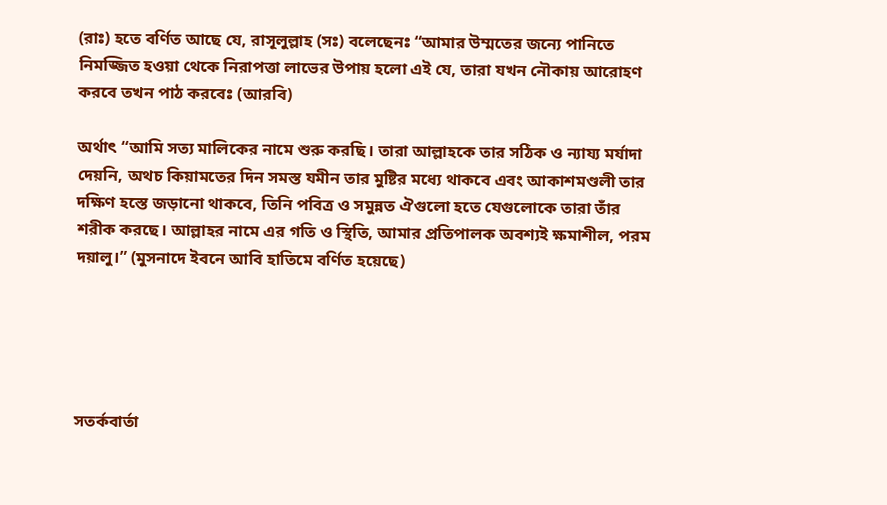(রাঃ) হতে বর্ণিত আছে যে, রাসূলুল্লাহ (সঃ) বলেছেনঃ “আমার উম্মতের জন্যে পানিতে নিমজ্জিত হওয়া থেকে নিরাপত্তা লাভের উপায় হলো এই যে, তারা যখন নৌকায় আরোহণ করবে তখন পাঠ করবেঃ (আরবি)

অর্থাৎ “আমি সত্য মালিকের নামে শুরু করছি। তারা আল্লাহকে তার সঠিক ও ন্যায্য মর্যাদা দেয়নি, অথচ কিয়ামতের দিন সমস্ত যমীন তার মুষ্টির মধ্যে থাকবে এবং আকাশমণ্ডলী তার দক্ষিণ হস্তে জড়ানো থাকবে, তিনি পবিত্র ও সমুন্নত ঐগুলো হতে যেগুলোকে তারা তাঁর শরীক করছে। আল্লাহর নামে এর গতি ও স্থিতি, আমার প্রতিপালক অবশ্যই ক্ষমাশীল, পরম দয়ালু।” (মুসনাদে ইবনে আবি হাতিমে বর্ণিত হয়েছে)





সতর্কবার্তা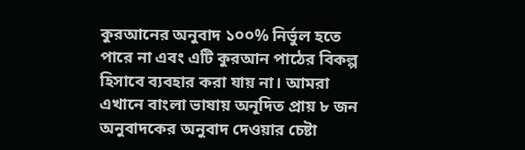কুরআনের অনুবাদ ১০০% নির্ভুল হতে পারে না এবং এটি কুরআন পাঠের বিকল্প হিসাবে ব্যবহার করা যায় না। আমরা এখানে বাংলা ভাষায় অনূদিত প্রায় ৮ জন অনুবাদকের অনুবাদ দেওয়ার চেষ্টা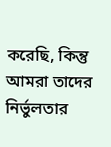করেছি, কিন্তু আমরা তাদের নির্ভুলতার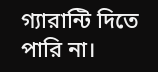গ্যারান্টি দিতে পারি না।